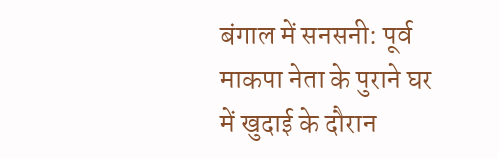बंगाल में सनसनी: पूर्व माकपा नेता के पुराने घर में खुदाई के दौरान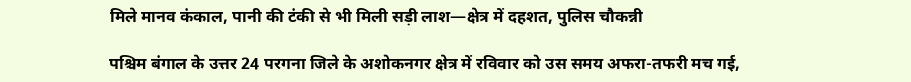मिले मानव कंकाल, पानी की टंकी से भी मिली सड़ी लाश—क्षेत्र में दहशत, पुलिस चौकन्नी

पश्चिम बंगाल के उत्तर 24 परगना जिले के अशोकनगर क्षेत्र में रविवार को उस समय अफरा-तफरी मच गई,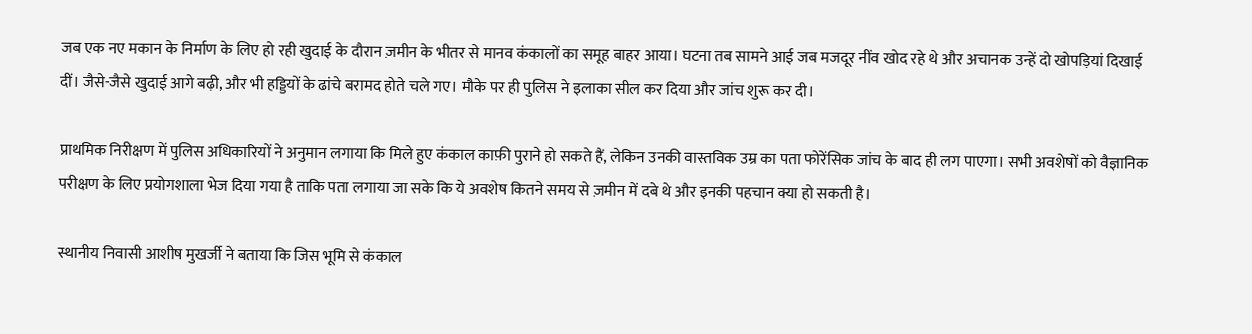जब एक नए मकान के निर्माण के लिए हो रही खुदाई के दौरान ज़मीन के भीतर से मानव कंकालों का समूह बाहर आया। घटना तब सामने आई जब मजदूर नींव खोद रहे थे और अचानक उन्हें दो खोपड़ियां दिखाई दीं। जैसे-जैसे खुदाई आगे बढ़ी, और भी हड्डियों के ढांचे बरामद होते चले गए। मौके पर ही पुलिस ने इलाका सील कर दिया और जांच शुरू कर दी।

प्राथमिक निरीक्षण में पुलिस अधिकारियों ने अनुमान लगाया कि मिले हुए कंकाल काफ़ी पुराने हो सकते हैं, लेकिन उनकी वास्तविक उम्र का पता फोरेंसिक जांच के बाद ही लग पाएगा। सभी अवशेषों को वैज्ञानिक परीक्षण के लिए प्रयोगशाला भेज दिया गया है ताकि पता लगाया जा सके कि ये अवशेष कितने समय से ज़मीन में दबे थे और इनकी पहचान क्या हो सकती है।

स्थानीय निवासी आशीष मुखर्जी ने बताया कि जिस भूमि से कंकाल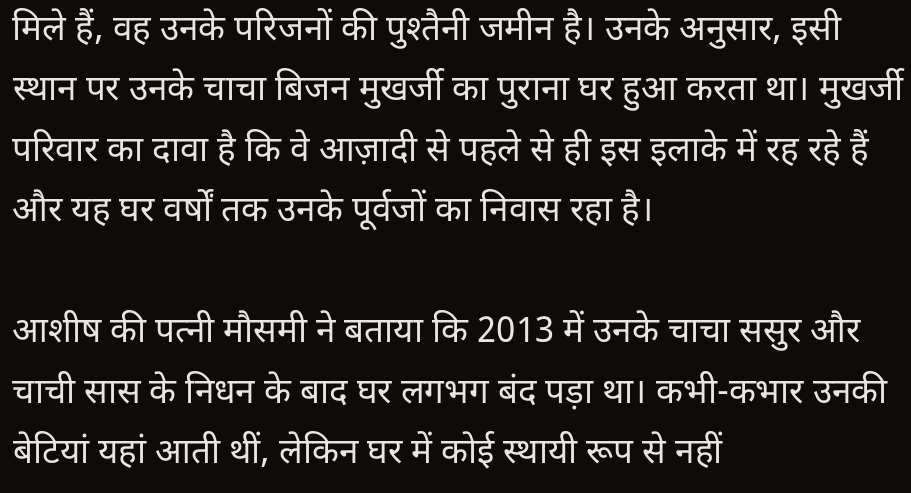मिले हैं, वह उनके परिजनों की पुश्तैनी जमीन है। उनके अनुसार, इसी स्थान पर उनके चाचा बिजन मुखर्जी का पुराना घर हुआ करता था। मुखर्जी परिवार का दावा है कि वे आज़ादी से पहले से ही इस इलाके में रह रहे हैं और यह घर वर्षों तक उनके पूर्वजों का निवास रहा है।

आशीष की पत्नी मौसमी ने बताया कि 2013 में उनके चाचा ससुर और चाची सास के निधन के बाद घर लगभग बंद पड़ा था। कभी-कभार उनकी बेटियां यहां आती थीं, लेकिन घर में कोई स्थायी रूप से नहीं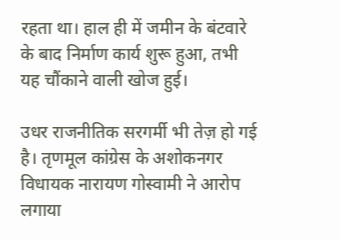रहता था। हाल ही में जमीन के बंटवारे के बाद निर्माण कार्य शुरू हुआ, तभी यह चौंकाने वाली खोज हुई।

उधर राजनीतिक सरगर्मी भी तेज़ हो गई है। तृणमूल कांग्रेस के अशोकनगर विधायक नारायण गोस्वामी ने आरोप लगाया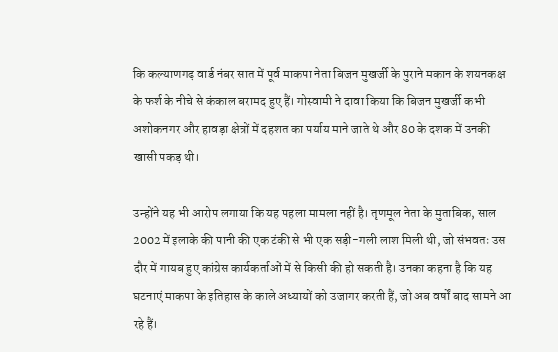कि कल्याणगढ़ वार्ड नंबर सात में पूर्व माकपा नेता बिजन मुखर्जी के पुराने मकान के शयनकक्ष के फर्श के नीचे से कंकाल बरामद हुए हैं। गोस्वामी ने दावा किया कि बिजन मुखर्जी कभी अशोकनगर और हावड़ा क्षेत्रों में दहशत का पर्याय माने जाते थे और 80 के दशक में उनकी खासी पकड़ थी।

उन्होंने यह भी आरोप लगाया कि यह पहला मामला नहीं है। तृणमूल नेता के मुताबिक, साल 2002 में इलाके की पानी की एक टंकी से भी एक सड़ी-गली लाश मिली थी, जो संभवतः उस दौर में गायब हुए कांग्रेस कार्यकर्ताओं में से किसी की हो सकती है। उनका कहना है कि यह घटनाएं माकपा के इतिहास के काले अध्यायों को उजागर करती हैं, जो अब वर्षों बाद सामने आ रहे हैं।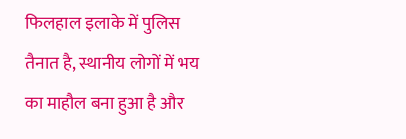फिलहाल इलाके में पुलिस तैनात है, स्थानीय लोगों में भय का माहौल बना हुआ है और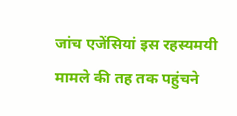जांच एजेंसियां इस रहस्यमयी मामले की तह तक पहुंचने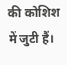की कोशिश में जुटी हैं।